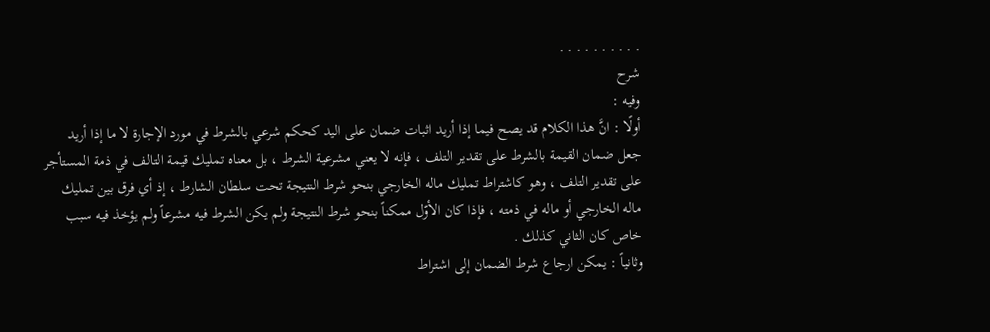. . . . . . . . . .
شرح
وفيه :
أولًا : انَّ هذا الكلام قد يصح فيما إذا أريد اثبات ضمان على اليد كحكم شرعي بالشرط في مورد الإجارة لا ما إذا أريد جعل ضمان القيمة بالشرط على تقدير التلف ، فإنه لا يعني مشرعية الشرط ، بل معناه تمليك قيمة التالف في ذمة المستأجر على تقدير التلف ، وهو كاشتراط تمليك ماله الخارجي بنحو شرط النتيجة تحت سلطان الشارط ، إذ أي فرق بين تمليك ماله الخارجي أو ماله في ذمته ، فإذا كان الأوّل ممكناً بنحو شرط النتيجة ولم يكن الشرط فيه مشرعاً ولم يؤخذ فيه سبب خاص كان الثاني كذلك .
وثانياً : يمكن ارجاع شرط الضمان إلى اشتراط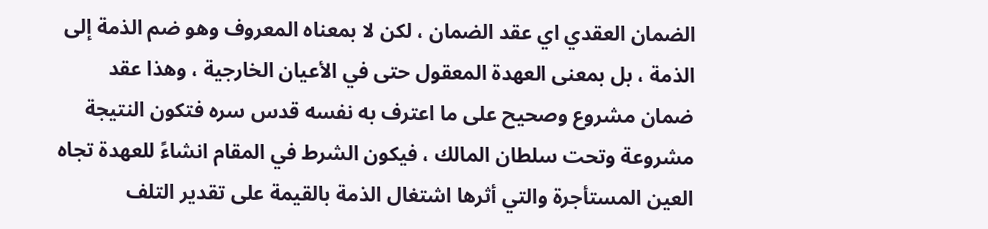الضمان العقدي اي عقد الضمان ، لكن لا بمعناه المعروف وهو ضم الذمة إلى الذمة ، بل بمعنى العهدة المعقول حتى في الأعيان الخارجية ، وهذا عقد ضمان مشروع وصحيح على ما اعترف به نفسه قدس سره فتكون النتيجة مشروعة وتحت سلطان المالك ، فيكون الشرط في المقام انشاءً للعهدة تجاه العين المستأجرة والتي أثرها اشتغال الذمة بالقيمة على تقدير التلف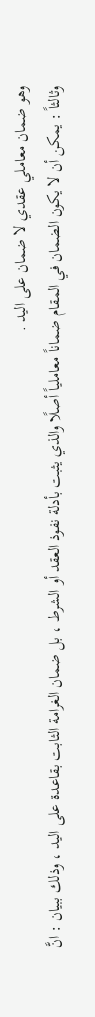وهو ضمان معاملي عقدي لا ضمان على اليد .
وثالثاً : يمكن أن لا يكون الضمان في المقام ضماناً معاملياً أصلًا والذي يثبت بأدلة نفوذ العقد أو الشرط ، بل ضمان الغرامة الثابت بقاعدة على اليد ، وذلك ببيان : انَّ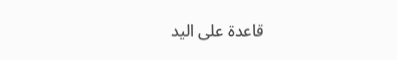قاعدة على اليد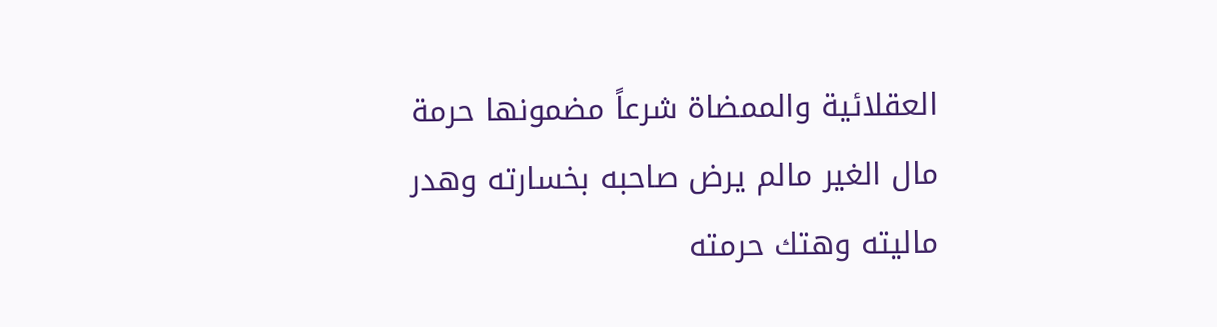العقلائية والممضاة شرعاً مضمونها حرمة مال الغير مالم يرض صاحبه بخسارته وهدر ماليته وهتك حرمته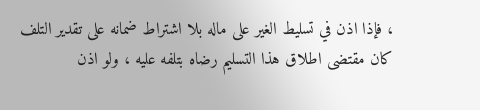، فإذا اذن في تسليط الغير على ماله بلا اشتراط ضمانه على تقدير التلف كان مقتضى اطلاق هذا التسليم رضاه بتلفه عليه ، ولو اذن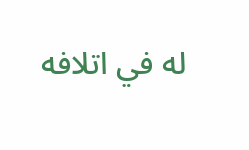له في اتلافه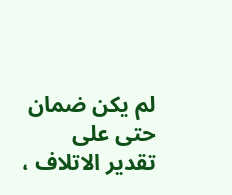لم يكن ضمان حتى على تقدير الاتلاف ،